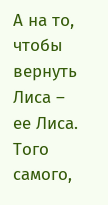А на то, чтобы вернуть Лиса – ее Лиса. Того самого,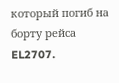который погиб на борту рейса EL2707.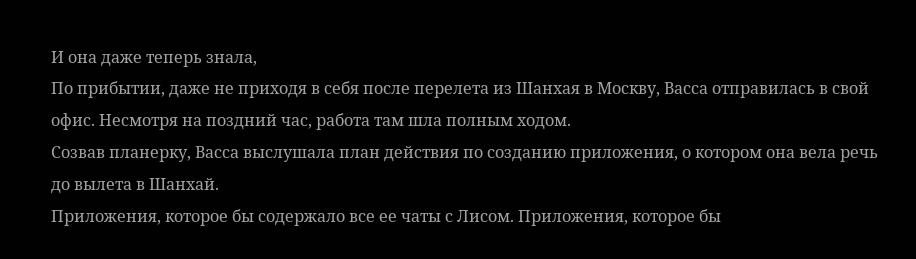И она даже теперь знала,
По прибытии, даже не приходя в себя после перелета из Шанхая в Москву, Васса отправилась в свой офис. Несмотря на поздний час, работа там шла полным ходом.
Созвав планерку, Васса выслушала план действия по созданию приложения, о котором она вела речь до вылета в Шанхай.
Приложения, которое бы содержало все ее чаты с Лисом. Приложения, которое бы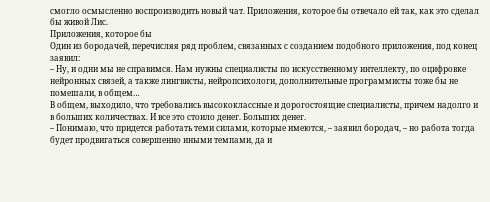смогло осмысленно воспроизводить новый чат. Приложения, которое бы отвечало ей так, как это сделал бы живой Лис.
Приложения, которое бы
Один из бородачей, перечисляя ряд проблем, связанных с созданием подобного приложения, под конец заявил:
– Ну, и одни мы не справимся. Нам нужны специалисты по искусственному интеллекту, по оцифровке нейронных связей, а также лингвисты, нейропсихологи, дополнительные программисты тоже бы не помешали, в общем…
В общем, выходило, что требовались высококлассные и дорогостоящие специалисты, причем надолго и в больших количествах. И все это стоило денег. Больших денег.
– Понимаю, что придется работать теми силами, которые имеются, – заявил бородач, – но работа тогда будет продвигаться совершенно иными темпами, да и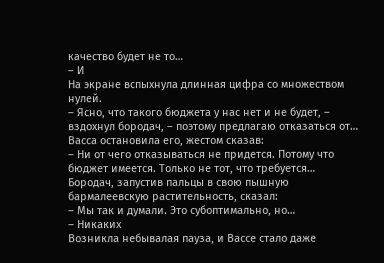качество будет не то…
– И
На экране вспыхнула длинная цифра со множеством нулей.
– Ясно, что такого бюджета у нас нет и не будет, – вздохнул бородач, – поэтому предлагаю отказаться от…
Васса остановила его, жестом сказав:
– Ни от чего отказываться не придется. Потому что бюджет имеется. Только не тот, что требуется…
Бородач, запустив пальцы в свою пышную бармалеевскую растительность, сказал:
– Мы так и думали. Это субоптимально, но…
– Никаких
Возникла небывалая пауза, и Вассе стало даже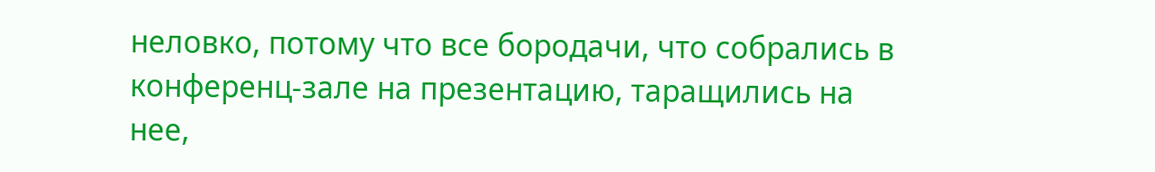неловко, потому что все бородачи, что собрались в конференц-зале на презентацию, таращились на нее,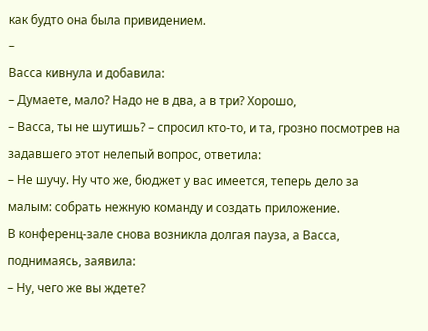как будто она была привидением.
–
Васса кивнула и добавила:
– Думаете, мало? Надо не в два, а в три? Хорошо,
– Васса, ты не шутишь? – спросил кто-то, и та, грозно посмотрев на задавшего этот нелепый вопрос, ответила:
– Не шучу. Ну что же, бюджет у вас имеется, теперь дело за малым: собрать нежную команду и создать приложение.
В конференц-зале снова возникла долгая пауза, а Васса, поднимаясь, заявила:
– Ну, чего же вы ждете?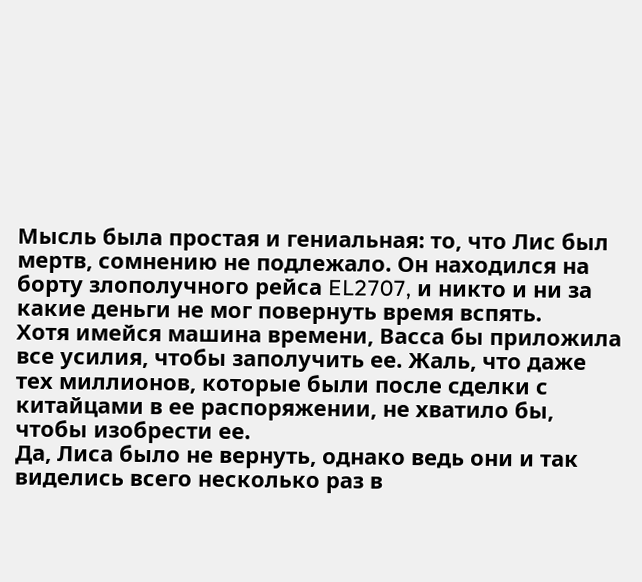Мысль была простая и гениальная: то, что Лис был мертв, сомнению не подлежало. Он находился на борту злополучного рейса EL2707, и никто и ни за какие деньги не мог повернуть время вспять.
Хотя имейся машина времени, Васса бы приложила все усилия, чтобы заполучить ее. Жаль, что даже тех миллионов, которые были после сделки с китайцами в ее распоряжении, не хватило бы, чтобы изобрести ее.
Да, Лиса было не вернуть, однако ведь они и так виделись всего несколько раз в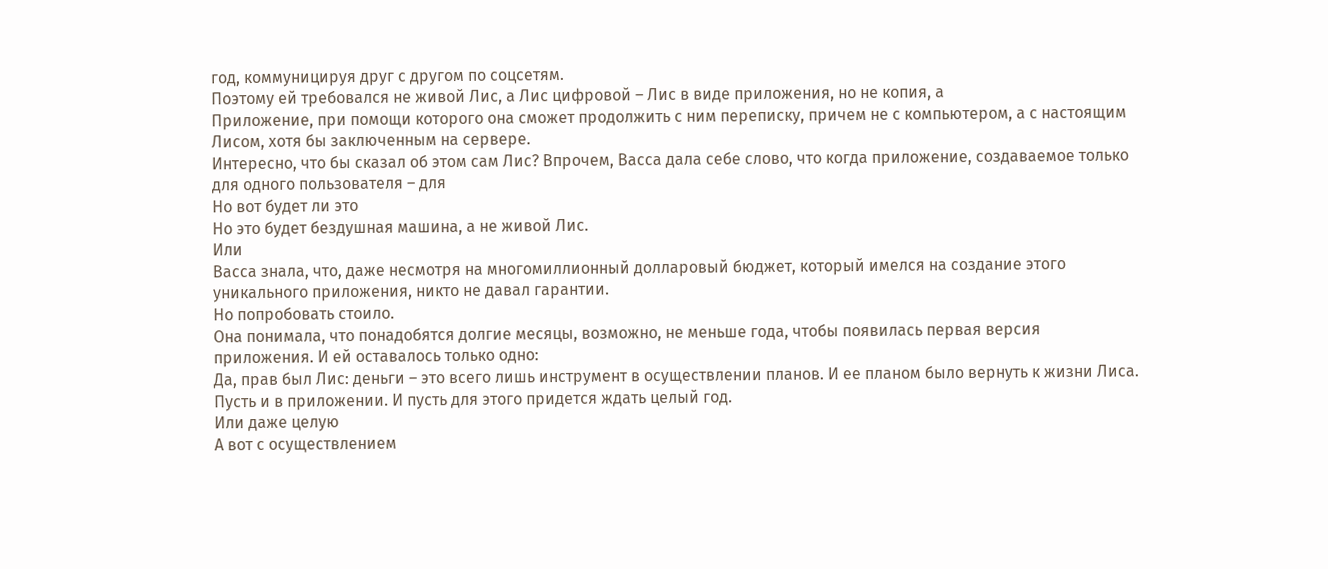год, коммуницируя друг с другом по соцсетям.
Поэтому ей требовался не живой Лис, а Лис цифровой – Лис в виде приложения, но не копия, а
Приложение, при помощи которого она сможет продолжить с ним переписку, причем не с компьютером, а с настоящим Лисом, хотя бы заключенным на сервере.
Интересно, что бы сказал об этом сам Лис? Впрочем, Васса дала себе слово, что когда приложение, создаваемое только для одного пользователя – для
Но вот будет ли это
Но это будет бездушная машина, а не живой Лис.
Или
Васса знала, что, даже несмотря на многомиллионный долларовый бюджет, который имелся на создание этого уникального приложения, никто не давал гарантии.
Но попробовать стоило.
Она понимала, что понадобятся долгие месяцы, возможно, не меньше года, чтобы появилась первая версия приложения. И ей оставалось только одно:
Да, прав был Лис: деньги – это всего лишь инструмент в осуществлении планов. И ее планом было вернуть к жизни Лиса.
Пусть и в приложении. И пусть для этого придется ждать целый год.
Или даже целую
А вот с осуществлением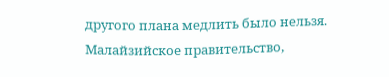другого плана медлить было нельзя. Малайзийское правительство,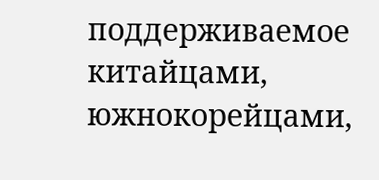поддерживаемое китайцами, южнокорейцами,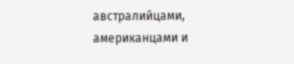австралийцами, американцами и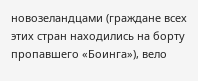новозеландцами (граждане всех этих стран находились на борту пропавшего «Боинга»), вело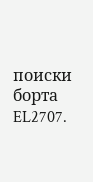поиски борта EL2707.